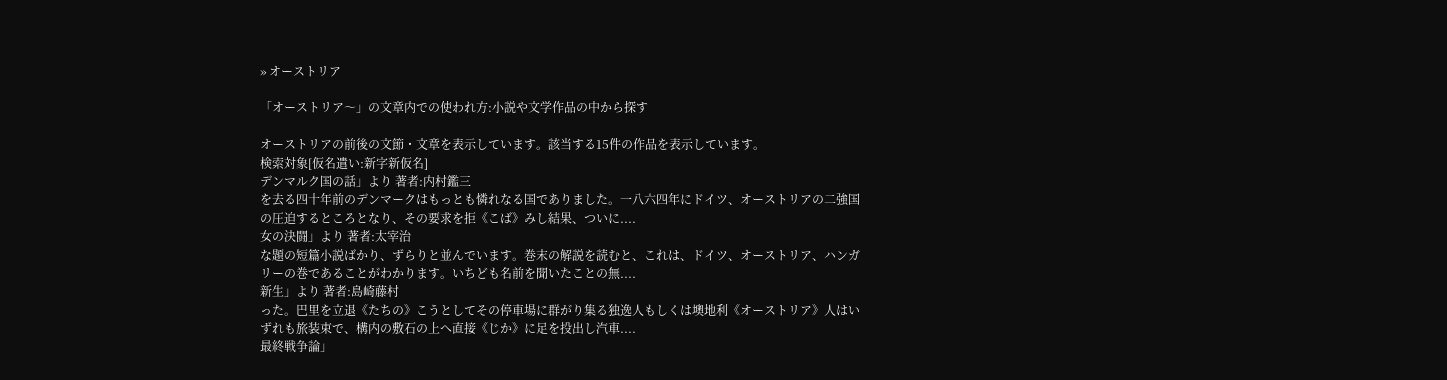» オーストリア

「オーストリア〜」の文章内での使われ方:小説や文学作品の中から探す

オーストリアの前後の文節・文章を表示しています。該当する15件の作品を表示しています。
検索対象[仮名遣い:新字新仮名]
デンマルク国の話」より 著者:内村鑑三
を去る四十年前のデンマークはもっとも憐れなる国でありました。一八六四年にドイツ、オーストリアの二強国の圧迫するところとなり、その要求を拒《こば》みし結果、ついに....
女の決闘」より 著者:太宰治
な題の短篇小説ばかり、ずらりと並んでいます。巻末の解説を読むと、これは、ドイツ、オーストリア、ハンガリーの巻であることがわかります。いちども名前を聞いたことの無....
新生」より 著者:島崎藤村
った。巴里を立退《たちの》こうとしてその停車場に群がり集る独逸人もしくは墺地利《オーストリア》人はいずれも旅装束で、構内の敷石の上へ直接《じか》に足を投出し汽車....
最終戦争論」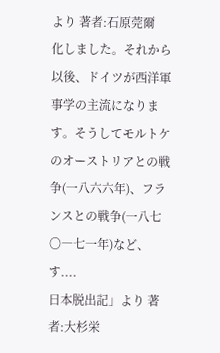より 著者:石原莞爾
化しました。それから以後、ドイツが西洋軍事学の主流になります。そうしてモルトケのオーストリアとの戦争(一八六六年)、フランスとの戦争(一八七〇―七一年)など、す....
日本脱出記」より 著者:大杉栄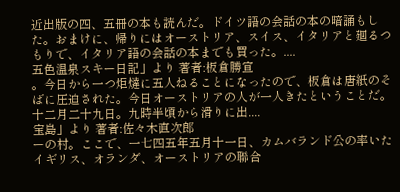近出版の四、五冊の本も読んだ。ドイツ語の会話の本の暗誦もした。おまけに、帰りにはオーストリア、スイス、イタリアと廻るつもりで、イタリア語の会話の本までも買った。....
五色温泉スキー日記」より 著者:板倉勝宣
。今日から一つ炬燵に五人ねることになったので、板倉は唐紙のそばに圧迫された。今日オーストリアの人が一人きたということだ。 十二月二十九日。九時半頃から滑りに出....
宝島」より 著者:佐々木直次郎
ーの村。ここで、一七四五年五月十一日、カムバランド公の率いたイギリス、オランダ、オーストリアの聯合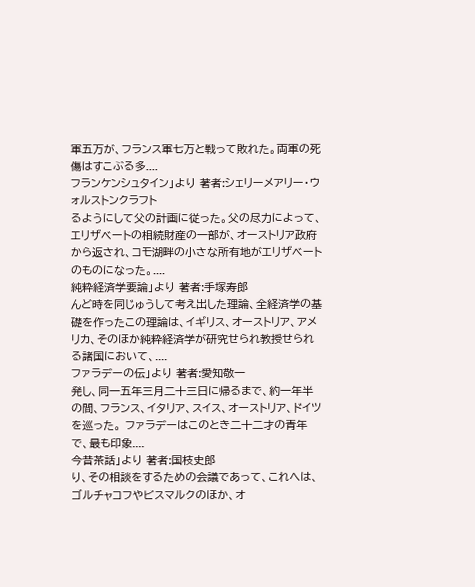軍五万が、フランス軍七万と戦って敗れた。両軍の死傷はすこぶる多....
フランケンシュタイン」より 著者:シェリーメアリー・ウォルストンクラフト
るようにして父の計画に従った。父の尽力によって、エリザベートの相続財産の一部が、オーストリア政府から返され、コモ湖畔の小さな所有地がエリザベートのものになった。....
純粋経済学要論」より 著者:手塚寿郎
んど時を同じゅうして考え出した理論、全経済学の基礎を作ったこの理論は、イギリス、オーストリア、アメリカ、そのほか純粋経済学が研究せられ教授せられる諸国において、....
ファラデーの伝」より 著者:愛知敬一
発し、同一五年三月二十三日に帰るまで、約一年半の間、フランス、イタリア、スイス、オーストリア、ドイツを巡った。 ファラデーはこのとき二十二才の青年で、最も印象....
今昔茶話」より 著者:国枝史郎
り、その相談をするための会議であって、これへは、ゴルチャコフやビスマルクのほか、オ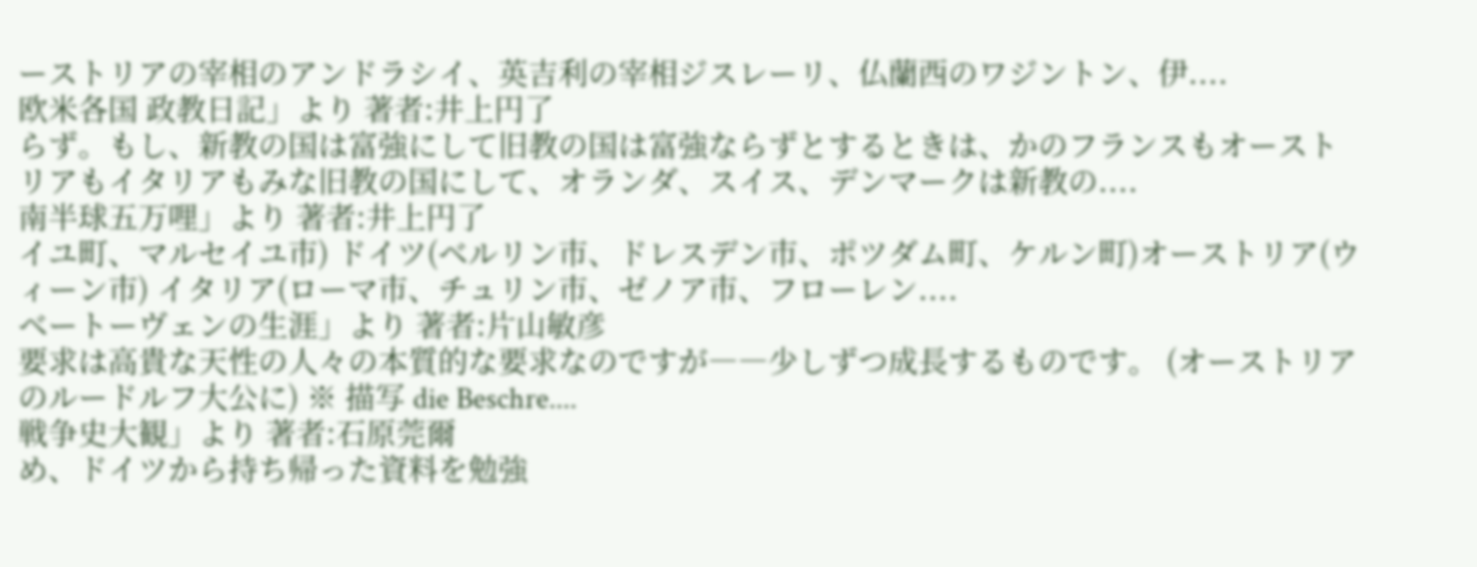ーストリアの宰相のアンドラシイ、英吉利の宰相ジスレーリ、仏蘭西のワジントン、伊....
欧米各国 政教日記」より 著者:井上円了
らず。もし、新教の国は富強にして旧教の国は富強ならずとするときは、かのフランスもオーストリアもイタリアもみな旧教の国にして、オランダ、スイス、デンマークは新教の....
南半球五万哩」より 著者:井上円了
イユ町、マルセイユ市) ドイツ(ベルリン市、ドレスデン市、ポツダム町、ケルン町)オーストリア(ウィーン市) イタリア(ローマ市、チュリン市、ゼノア市、フローレン....
ベートーヴェンの生涯」より 著者:片山敏彦
要求は高貴な天性の人々の本質的な要求なのですが――少しずつ成長するものです。 (オーストリアのルードルフ大公に) ※ 描写 die Beschre....
戦争史大観」より 著者:石原莞爾
め、ドイツから持ち帰った資料を勉強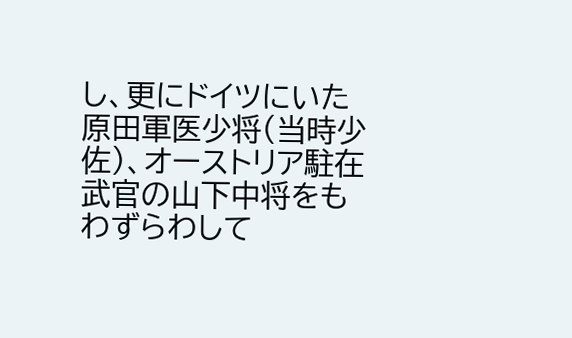し、更にドイツにいた原田軍医少将(当時少佐)、オーストリア駐在武官の山下中将をもわずらわして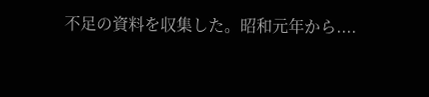不足の資料を収集した。昭和元年から....